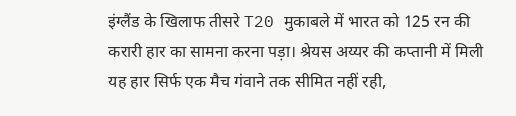इंग्लैंड के खिलाफ तीसरे T20 मुकाबले में भारत को 125 रन की करारी हार का सामना करना पड़ा। श्रेयस अय्यर की कप्तानी में मिली यह हार सिर्फ एक मैच गंवाने तक सीमित नहीं रही,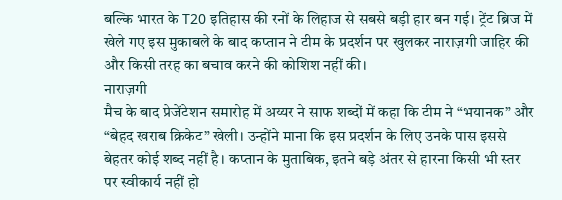बल्कि भारत के T20 इतिहास की रनों के लिहाज से सबसे बड़ी हार बन गई। ट्रेंट ब्रिज में खेले गए इस मुकाबले के बाद कप्तान ने टीम के प्रदर्शन पर खुलकर नाराज़गी जाहिर की और किसी तरह का बचाव करने की कोशिश नहीं की।
नाराज़गी
मैच के बाद प्रेजेंटेशन समारोह में अय्यर ने साफ शब्दों में कहा कि टीम ने “भयानक” और “बेहद खराब क्रिकेट” खेली। उन्होंने माना कि इस प्रदर्शन के लिए उनके पास इससे बेहतर कोई शब्द नहीं है। कप्तान के मुताबिक, इतने बड़े अंतर से हारना किसी भी स्तर पर स्वीकार्य नहीं हो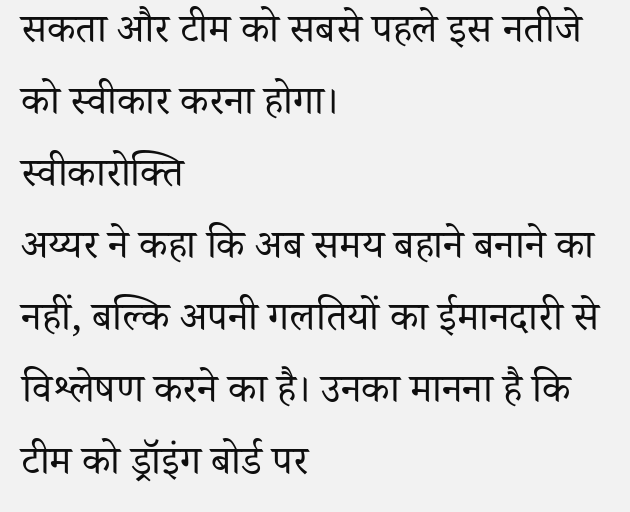सकता और टीम को सबसे पहले इस नतीजे को स्वीकार करना होगा।
स्वीकारोक्ति
अय्यर ने कहा कि अब समय बहाने बनाने का नहीं, बल्कि अपनी गलतियों का ईमानदारी से विश्लेषण करने का है। उनका मानना है कि टीम को ड्रॉइंग बोर्ड पर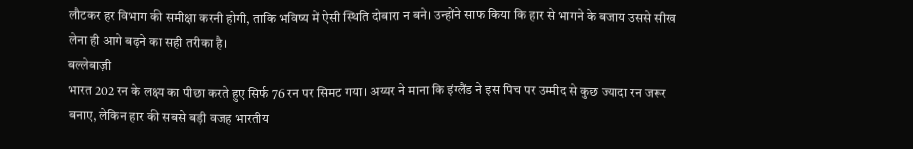लौटकर हर विभाग की समीक्षा करनी होगी, ताकि भविष्य में ऐसी स्थिति दोबारा न बने। उन्होंने साफ किया कि हार से भागने के बजाय उससे सीख लेना ही आगे बढ़ने का सही तरीका है।
बल्लेबाज़ी
भारत 202 रन के लक्ष्य का पीछा करते हुए सिर्फ 76 रन पर सिमट गया। अय्यर ने माना कि इंग्लैंड ने इस पिच पर उम्मीद से कुछ ज्यादा रन जरूर बनाए, लेकिन हार की सबसे बड़ी वजह भारतीय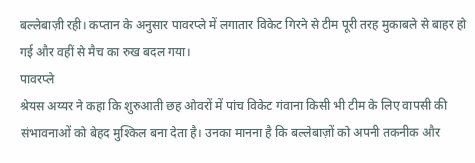बल्लेबाज़ी रही। कप्तान के अनुसार पावरप्ले में लगातार विकेट गिरने से टीम पूरी तरह मुकाबले से बाहर हो गई और वहीं से मैच का रुख बदल गया।
पावरप्ले
श्रेयस अय्यर ने कहा कि शुरुआती छह ओवरों में पांच विकेट गंवाना किसी भी टीम के लिए वापसी की संभावनाओं को बेहद मुश्किल बना देता है। उनका मानना है कि बल्लेबाज़ों को अपनी तकनीक और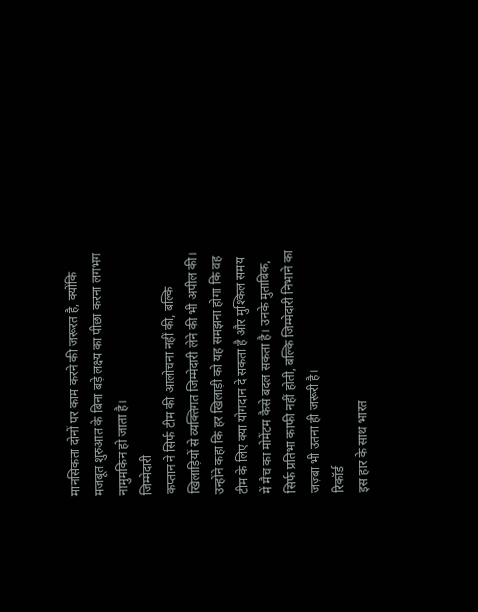मानसिकता दोनों पर काम करने की जरूरत है, क्योंकि मजबूत शुरुआत के बिना बड़े लक्ष्य का पीछा करना लगभग नामुमकिन हो जाता है।
जिम्मेदारी
कप्तान ने सिर्फ टीम की आलोचना नहीं की, बल्कि खिलाड़ियों से व्यक्तिगत जिम्मेदारी लेने की भी अपील की। उन्होंने कहा कि हर खिलाड़ी को यह समझना होगा कि वह टीम के लिए क्या योगदान दे सकता है और मुश्किल समय में मैच का मोमेंटम कैसे बदल सकता है। उनके मुताबिक, सिर्फ प्रतिभा काफी नहीं होती, बल्कि जिम्मेदारी निभाने का जज़्बा भी उतना ही जरूरी है।
रिकॉर्ड
इस हार के साथ भारत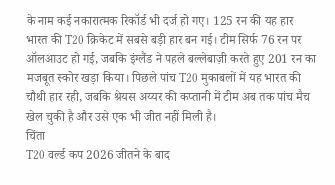के नाम कई नकारात्मक रिकॉर्ड भी दर्ज हो गए। 125 रन की यह हार भारत की T20 क्रिकेट में सबसे बड़ी हार बन गई। टीम सिर्फ 76 रन पर ऑलआउट हो गई, जबकि इंग्लैंड ने पहले बल्लेबाज़ी करते हुए 201 रन का मजबूत स्कोर खड़ा किया। पिछले पांच T20 मुकाबलों में यह भारत की चौथी हार रही, जबकि श्रेयस अय्यर की कप्तानी में टीम अब तक पांच मैच खेल चुकी है और उसे एक भी जीत नहीं मिली है।
चिंता
T20 वर्ल्ड कप 2026 जीतने के बाद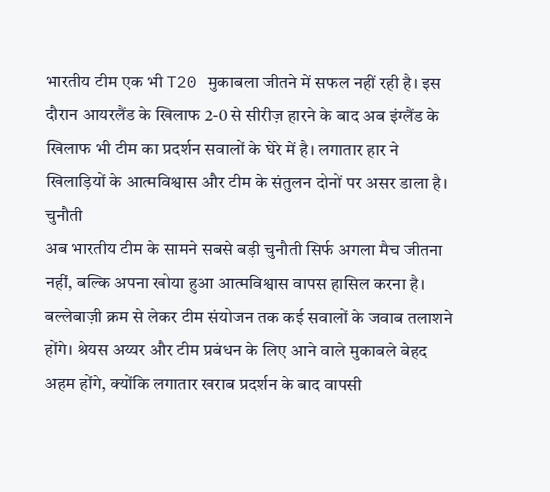भारतीय टीम एक भी T20 मुकाबला जीतने में सफल नहीं रही है। इस दौरान आयरलैंड के खिलाफ 2-0 से सीरीज़ हारने के बाद अब इंग्लैंड के खिलाफ भी टीम का प्रदर्शन सवालों के घेरे में है। लगातार हार ने खिलाड़ियों के आत्मविश्वास और टीम के संतुलन दोनों पर असर डाला है।
चुनौती
अब भारतीय टीम के सामने सबसे बड़ी चुनौती सिर्फ अगला मैच जीतना नहीं, बल्कि अपना खोया हुआ आत्मविश्वास वापस हासिल करना है। बल्लेबाज़ी क्रम से लेकर टीम संयोजन तक कई सवालों के जवाब तलाशने होंगे। श्रेयस अय्यर और टीम प्रबंधन के लिए आने वाले मुकाबले बेहद अहम होंगे, क्योंकि लगातार खराब प्रदर्शन के बाद वापसी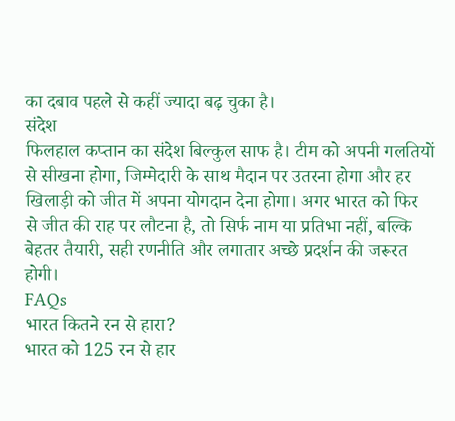का दबाव पहले से कहीं ज्यादा बढ़ चुका है।
संदेश
फिलहाल कप्तान का संदेश बिल्कुल साफ है। टीम को अपनी गलतियों से सीखना होगा, जिम्मेदारी के साथ मैदान पर उतरना होगा और हर खिलाड़ी को जीत में अपना योगदान देना होगा। अगर भारत को फिर से जीत की राह पर लौटना है, तो सिर्फ नाम या प्रतिभा नहीं, बल्कि बेहतर तैयारी, सही रणनीति और लगातार अच्छे प्रदर्शन की जरूरत होगी।
FAQs
भारत कितने रन से हारा?
भारत को 125 रन से हार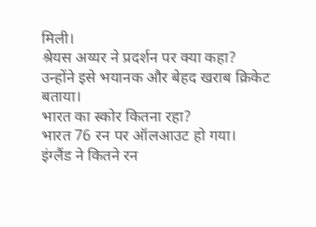मिली।
श्रेयस अय्यर ने प्रदर्शन पर क्या कहा?
उन्होंने इसे भयानक और बेहद खराब क्रिकेट बताया।
भारत का स्कोर कितना रहा?
भारत 76 रन पर ऑलआउट हो गया।
इंग्लैंड ने कितने रन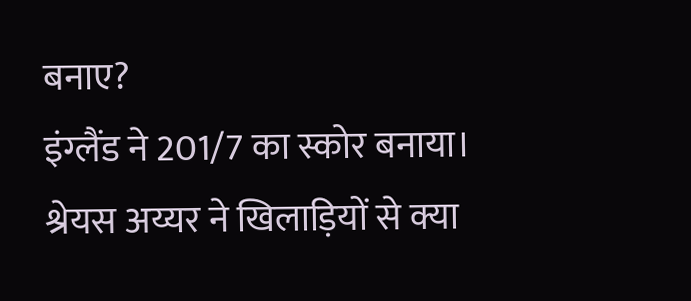बनाए?
इंग्लैंड ने 201/7 का स्कोर बनाया।
श्रेयस अय्यर ने खिलाड़ियों से क्या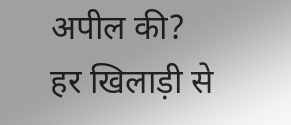अपील की?
हर खिलाड़ी से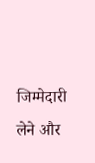जिम्मेदारी लेने और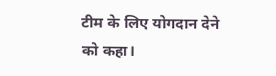टीम के लिए योगदान देने को कहा।